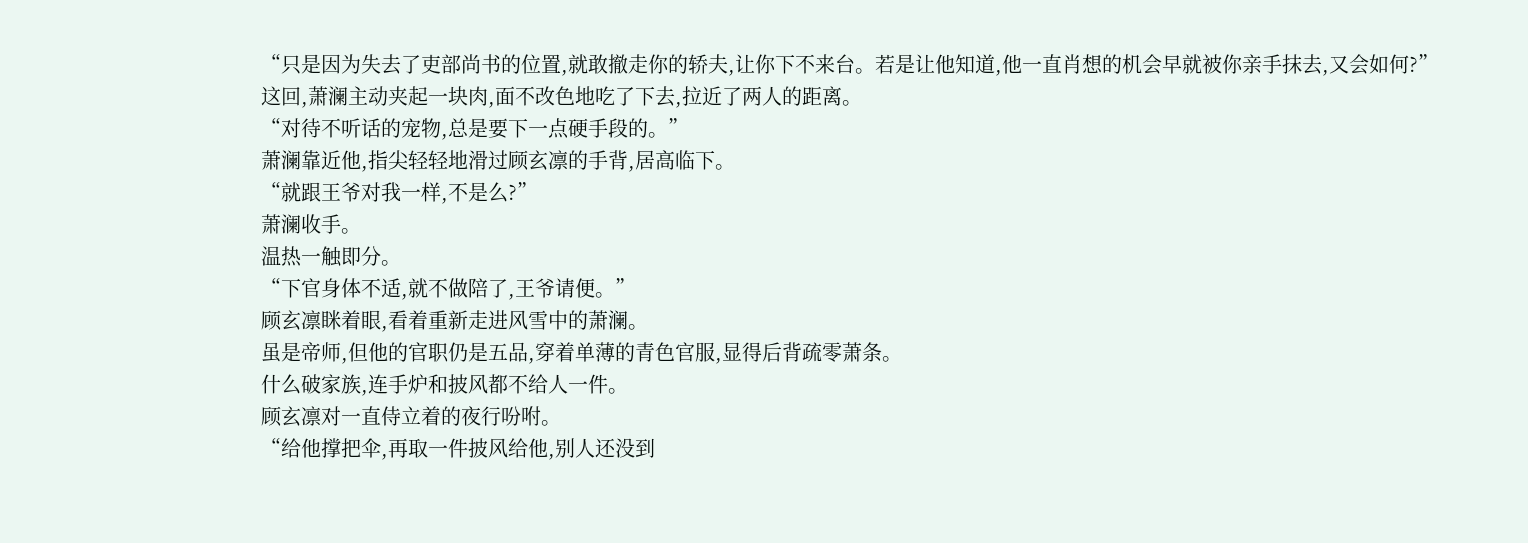“只是因为失去了吏部尚书的位置,就敢撤走你的轿夫,让你下不来台。若是让他知道,他一直肖想的机会早就被你亲手抹去,又会如何?”
这回,萧澜主动夹起一块肉,面不改色地吃了下去,拉近了两人的距离。
“对待不听话的宠物,总是要下一点硬手段的。”
萧澜靠近他,指尖轻轻地滑过顾玄凛的手背,居高临下。
“就跟王爷对我一样,不是么?”
萧澜收手。
温热一触即分。
“下官身体不适,就不做陪了,王爷请便。”
顾玄凛眯着眼,看着重新走进风雪中的萧澜。
虽是帝师,但他的官职仍是五品,穿着单薄的青色官服,显得后背疏零萧条。
什么破家族,连手炉和披风都不给人一件。
顾玄凛对一直侍立着的夜行吩咐。
“给他撑把伞,再取一件披风给他,别人还没到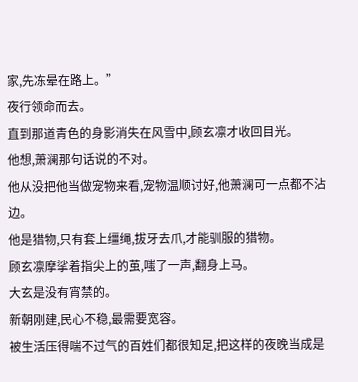家,先冻晕在路上。”
夜行领命而去。
直到那道青色的身影消失在风雪中,顾玄凛才收回目光。
他想,萧澜那句话说的不对。
他从没把他当做宠物来看,宠物温顺讨好,他萧澜可一点都不沾边。
他是猎物,只有套上缰绳,拔牙去爪,才能驯服的猎物。
顾玄凛摩挲着指尖上的茧,嗤了一声,翻身上马。
大玄是没有宵禁的。
新朝刚建,民心不稳,最需要宽容。
被生活压得喘不过气的百姓们都很知足,把这样的夜晚当成是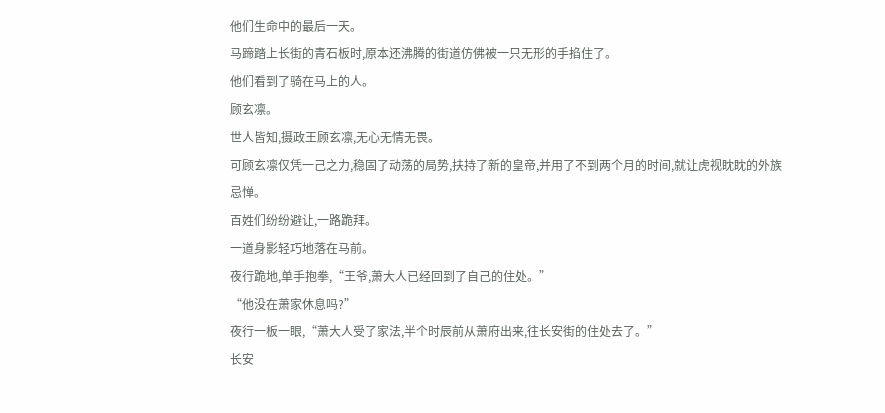他们生命中的最后一天。
马蹄踏上长街的青石板时,原本还沸腾的街道仿佛被一只无形的手掐住了。
他们看到了骑在马上的人。
顾玄凛。
世人皆知,摄政王顾玄凛,无心无情无畏。
可顾玄凛仅凭一己之力,稳固了动荡的局势,扶持了新的皇帝,并用了不到两个月的时间,就让虎视眈眈的外族忌惮。
百姓们纷纷避让,一路跪拜。
一道身影轻巧地落在马前。
夜行跪地,单手抱拳,“王爷,萧大人已经回到了自己的住处。”
“他没在萧家休息吗?”
夜行一板一眼,“萧大人受了家法,半个时辰前从萧府出来,往长安街的住处去了。”
长安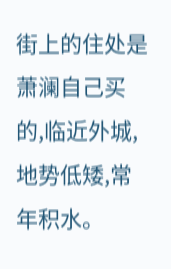街上的住处是萧澜自己买的,临近外城,地势低矮,常年积水。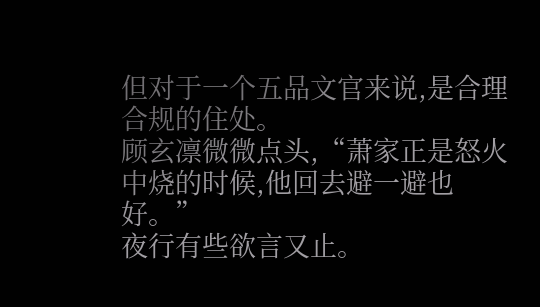但对于一个五品文官来说,是合理合规的住处。
顾玄凛微微点头,“萧家正是怒火中烧的时候,他回去避一避也好。”
夜行有些欲言又止。